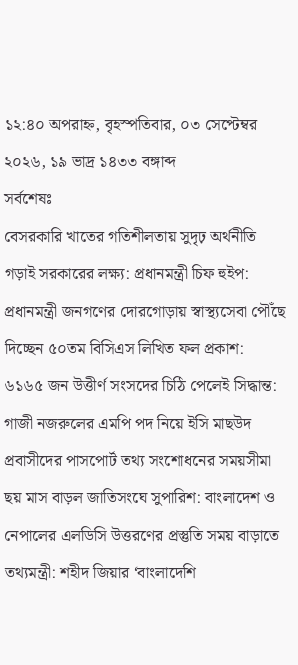১২:৪০ অপরাহ্ন, বৃহস্পতিবার, ০৩ সেপ্টেম্বর ২০২৬, ১৯ ভাদ্র ১৪৩৩ বঙ্গাব্দ
সর্বশেষঃ
বেসরকারি খাতের গতিশীলতায় সুদৃঢ় অর্থনীতি গড়াই সরকারের লক্ষ্য: প্রধানমন্ত্রী চিফ হুইপ: প্রধানমন্ত্রী জনগণের দোরগোড়ায় স্বাস্থ্যসেবা পৌঁছে দিচ্ছেন ৫০তম বিসিএস লিখিত ফল প্রকাশ: ৬১৬৫ জন উত্তীর্ণ সংসদের চিঠি পেলেই সিদ্ধান্ত: গাজী নজরুলের এমপি পদ নিয়ে ইসি মাছউদ প্রবাসীদের পাসপোর্ট তথ্য সংশোধনের সময়সীমা ছয় মাস বাড়ল জাতিসংঘে সুপারিশ: বাংলাদেশ ও নেপালের এলডিসি উত্তরণের প্রস্তুতি সময় বাড়াতে তথ্যমন্ত্রী: শহীদ জিয়ার ‘বাংলাদেশি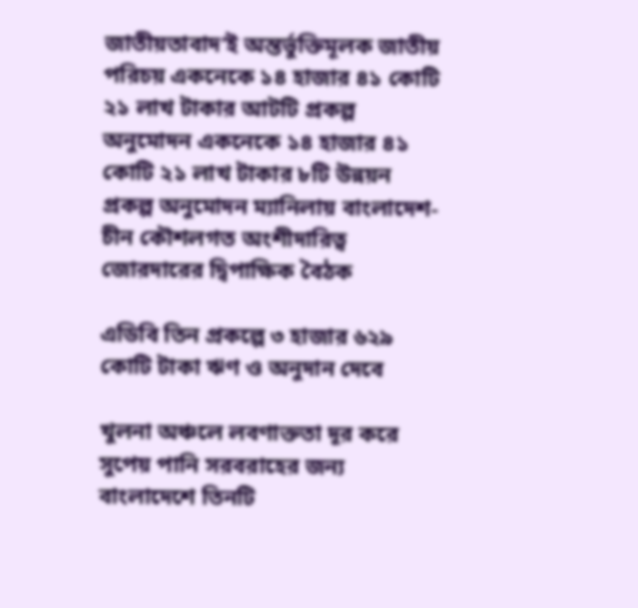জাতীয়তাবাদ’ই অন্তর্ভুক্তিমূলক জাতীয় পরিচয় একনেকে ১৪ হাজার ৪১ কোটি ২১ লাখ টাকার আটটি প্রকল্প অনুমোদন একনেকে ১৪ হাজার ৪১ কোটি ২১ লাখ টাকার ৮টি উন্নয়ন প্রকল্প অনুমোদন ম্যানিলায় বাংলাদেশ-চীন কৌশলগত অংশীদারিত্ব জোরদারের দ্বিপাক্ষিক বৈঠক

এডিবি তিন প্রকল্পে ৩ হাজার ৬২৯ কোটি টাকা ঋণ ও অনুদান দেবে

খুলনা অঞ্চলে লবণাক্ততা দূর করে সুপেয় পানি সরবরাহের জন্য বাংলাদেশে তিনটি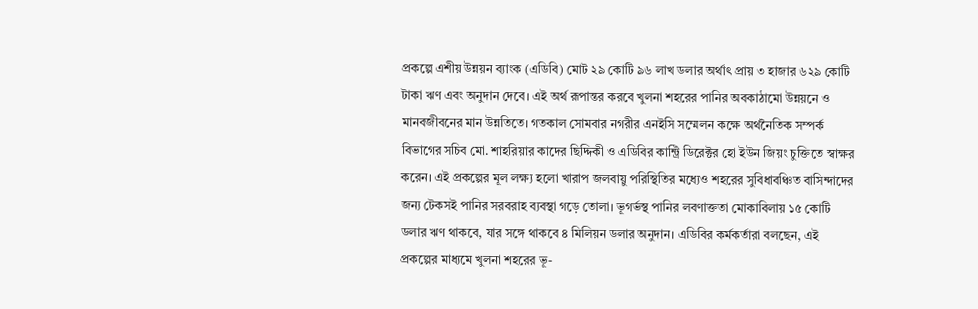প্রকল্পে এশীয় উন্নয়ন ব্যাংক (এডিবি) মোট ২৯ কোটি ৯৬ লাখ ডলার অর্থাৎ প্রায় ৩ হাজার ৬২৯ কোটি টাকা ঋণ এবং অনুদান দেবে। এই অর্থ রূপান্তর করবে খুলনা শহরের পানির অবকাঠামো উন্নয়নে ও মানবজীবনের মান উন্নতিতে। গতকাল সোমবার নগরীর এনইসি সম্মেলন কক্ষে অর্থনৈতিক সম্পর্ক বিভাগের সচিব মো. শাহরিয়ার কাদের ছিদ্দিকী ও এডিবির কান্ট্রি ডিরেক্টর হো ইউন জিয়ং চুক্তিতে স্বাক্ষর করেন। এই প্রকল্পের মূল লক্ষ্য হলো খারাপ জলবায়ু পরিস্থিতির মধ্যেও শহরের সুবিধাবঞ্চিত বাসিন্দাদের জন্য টেকসই পানির সরবরাহ ব্যবস্থা গড়ে তোলা। ভূগর্ভস্থ পানির লবণাক্ততা মোকাবিলায় ১৫ কোটি ডলার ঋণ থাকবে, যার সঙ্গে থাকবে ৪ মিলিয়ন ডলার অনুদান। এডিবির কর্মকর্তারা বলছেন, এই প্রকল্পের মাধ্যমে খুলনা শহরের ভূ-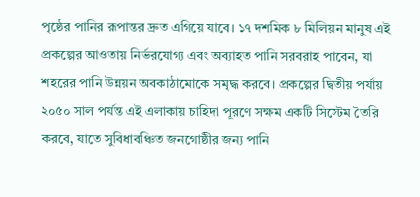পৃষ্ঠের পানির রূপান্তর দ্রুত এগিয়ে যাবে। ১৭ দশমিক ৮ মিলিয়ন মানুষ এই প্রকল্পের আওতায় নির্ভরযোগ্য এবং অব্যাহত পানি সরবরাহ পাবেন, যা শহরের পানি উন্নয়ন অবকাঠামোকে সমৃদ্ধ করবে। প্রকল্পের দ্বিতীয় পর্যায় ২০৫০ সাল পর্যন্ত এই এলাকায় চাহিদা পূরণে সক্ষম একটি সিস্টেম তৈরি করবে, যাতে সুবিধাবঞ্চিত জনগোষ্ঠীর জন্য পানি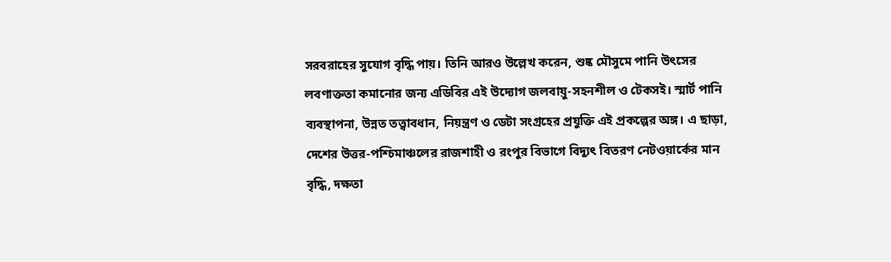সরবরাহের সুযোগ বৃদ্ধি পায়। তিনি আরও উল্লেখ করেন, শুষ্ক মৌসুমে পানি উৎসের লবণাক্ততা কমানোর জন্য এডিবির এই উদ্যোগ জলবায়ু-সহনশীল ও টেকসই। স্মার্ট পানি ব্যবস্থাপনা, উন্নত তত্ত্বাবধান, নিয়ন্ত্রণ ও ডেটা সংগ্রহের প্রযুক্তি এই প্রকল্পের অঙ্গ। এ ছাড়া, দেশের উত্তর-পশ্চিমাঞ্চলের রাজশাহী ও রংপুর বিভাগে বিদ্যুৎ বিতরণ নেটওয়ার্কের মান বৃদ্ধি, দক্ষতা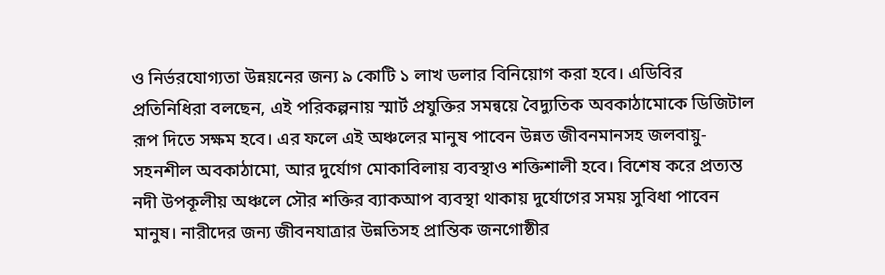ও নির্ভরযোগ্যতা উন্নয়নের জন্য ৯ কোটি ১ লাখ ডলার বিনিয়োগ করা হবে। এডিবির প্রতিনিধিরা বলছেন, এই পরিকল্পনায় স্মার্ট প্রযুক্তির সমন্বয়ে বৈদ্যুতিক অবকাঠামোকে ডিজিটাল রূপ দিতে সক্ষম হবে। এর ফলে এই অঞ্চলের মানুষ পাবেন উন্নত জীবনমানসহ জলবায়ু-সহনশীল অবকাঠামো, আর দুর্যোগ মোকাবিলায় ব্যবস্থাও শক্তিশালী হবে। বিশেষ করে প্রত্যন্ত নদী উপকূলীয় অঞ্চলে সৌর শক্তির ব্যাকআপ ব্যবস্থা থাকায় দুর্যোগের সময় সুবিধা পাবেন মানুষ। নারীদের জন্য জীবনযাত্রার উন্নতিসহ প্রান্তিক জনগোষ্ঠীর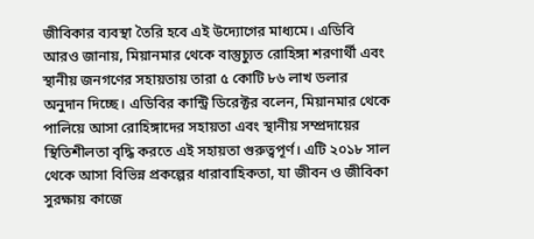জীবিকার ব্যবস্থা তৈরি হবে এই উদ্যোগের মাধ্যমে। এডিবি আরও জানায়, মিয়ানমার থেকে বাস্তুচ্যুত রোহিঙ্গা শরণার্থী এবং স্থানীয় জনগণের সহায়তায় তারা ৫ কোটি ৮৬ লাখ ডলার অনুদান দিচ্ছে। এডিবির কান্ট্রি ডিরেক্টর বলেন, মিয়ানমার থেকে পালিয়ে আসা রোহিঙ্গাদের সহায়তা এবং স্থানীয় সম্প্রদায়ের স্থিতিশীলতা বৃদ্ধি করতে এই সহায়তা গুরুত্বপূর্ণ। এটি ২০১৮ সাল থেকে আসা বিভিন্ন প্রকল্পের ধারাবাহিকতা, যা জীবন ও জীবিকা সুরক্ষায় কাজে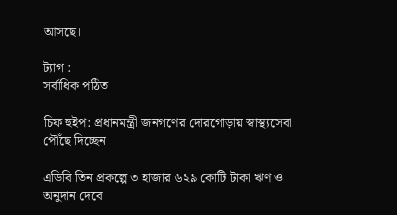আসছে।

ট্যাগ :
সর্বাধিক পঠিত

চিফ হুইপ: প্রধানমন্ত্রী জনগণের দোরগোড়ায় স্বাস্থ্যসেবা পৌঁছে দিচ্ছেন

এডিবি তিন প্রকল্পে ৩ হাজার ৬২৯ কোটি টাকা ঋণ ও অনুদান দেবে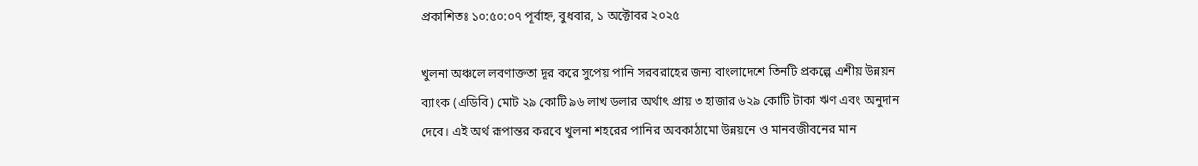প্রকাশিতঃ ১০:৫০:০৭ পূর্বাহ্ন, বুধবার, ১ অক্টোবর ২০২৫

খুলনা অঞ্চলে লবণাক্ততা দূর করে সুপেয় পানি সরবরাহের জন্য বাংলাদেশে তিনটি প্রকল্পে এশীয় উন্নয়ন ব্যাংক (এডিবি) মোট ২৯ কোটি ৯৬ লাখ ডলার অর্থাৎ প্রায় ৩ হাজার ৬২৯ কোটি টাকা ঋণ এবং অনুদান দেবে। এই অর্থ রূপান্তর করবে খুলনা শহরের পানির অবকাঠামো উন্নয়নে ও মানবজীবনের মান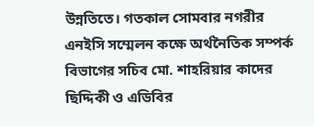উন্নতিতে। গতকাল সোমবার নগরীর এনইসি সম্মেলন কক্ষে অর্থনৈতিক সম্পর্ক বিভাগের সচিব মো. শাহরিয়ার কাদের ছিদ্দিকী ও এডিবির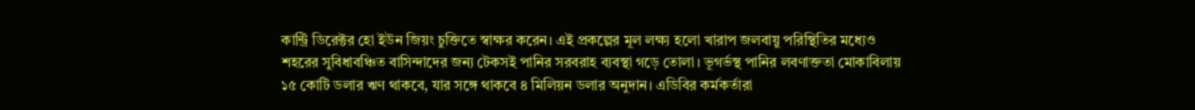কান্ট্রি ডিরেক্টর হো ইউন জিয়ং চুক্তিতে স্বাক্ষর করেন। এই প্রকল্পের মূল লক্ষ্য হলো খারাপ জলবায়ু পরিস্থিতির মধ্যেও শহরের সুবিধাবঞ্চিত বাসিন্দাদের জন্য টেকসই পানির সরবরাহ ব্যবস্থা গড়ে তোলা। ভূগর্ভস্থ পানির লবণাক্ততা মোকাবিলায় ১৫ কোটি ডলার ঋণ থাকবে, যার সঙ্গে থাকবে ৪ মিলিয়ন ডলার অনুদান। এডিবির কর্মকর্তারা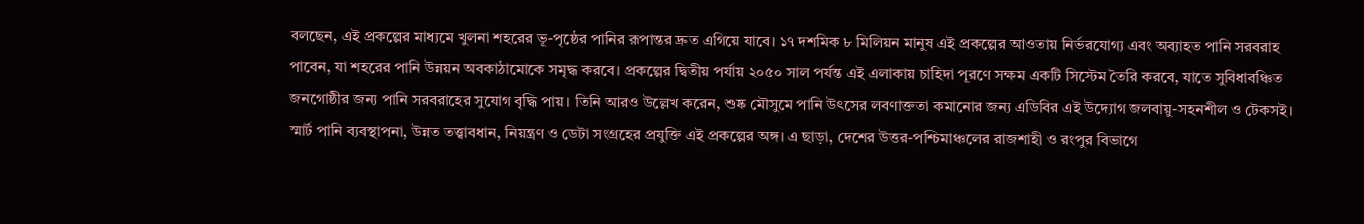বলছেন, এই প্রকল্পের মাধ্যমে খুলনা শহরের ভূ-পৃষ্ঠের পানির রূপান্তর দ্রুত এগিয়ে যাবে। ১৭ দশমিক ৮ মিলিয়ন মানুষ এই প্রকল্পের আওতায় নির্ভরযোগ্য এবং অব্যাহত পানি সরবরাহ পাবেন, যা শহরের পানি উন্নয়ন অবকাঠামোকে সমৃদ্ধ করবে। প্রকল্পের দ্বিতীয় পর্যায় ২০৫০ সাল পর্যন্ত এই এলাকায় চাহিদা পূরণে সক্ষম একটি সিস্টেম তৈরি করবে, যাতে সুবিধাবঞ্চিত জনগোষ্ঠীর জন্য পানি সরবরাহের সুযোগ বৃদ্ধি পায়। তিনি আরও উল্লেখ করেন, শুষ্ক মৌসুমে পানি উৎসের লবণাক্ততা কমানোর জন্য এডিবির এই উদ্যোগ জলবায়ু-সহনশীল ও টেকসই। স্মার্ট পানি ব্যবস্থাপনা, উন্নত তত্ত্বাবধান, নিয়ন্ত্রণ ও ডেটা সংগ্রহের প্রযুক্তি এই প্রকল্পের অঙ্গ। এ ছাড়া, দেশের উত্তর-পশ্চিমাঞ্চলের রাজশাহী ও রংপুর বিভাগে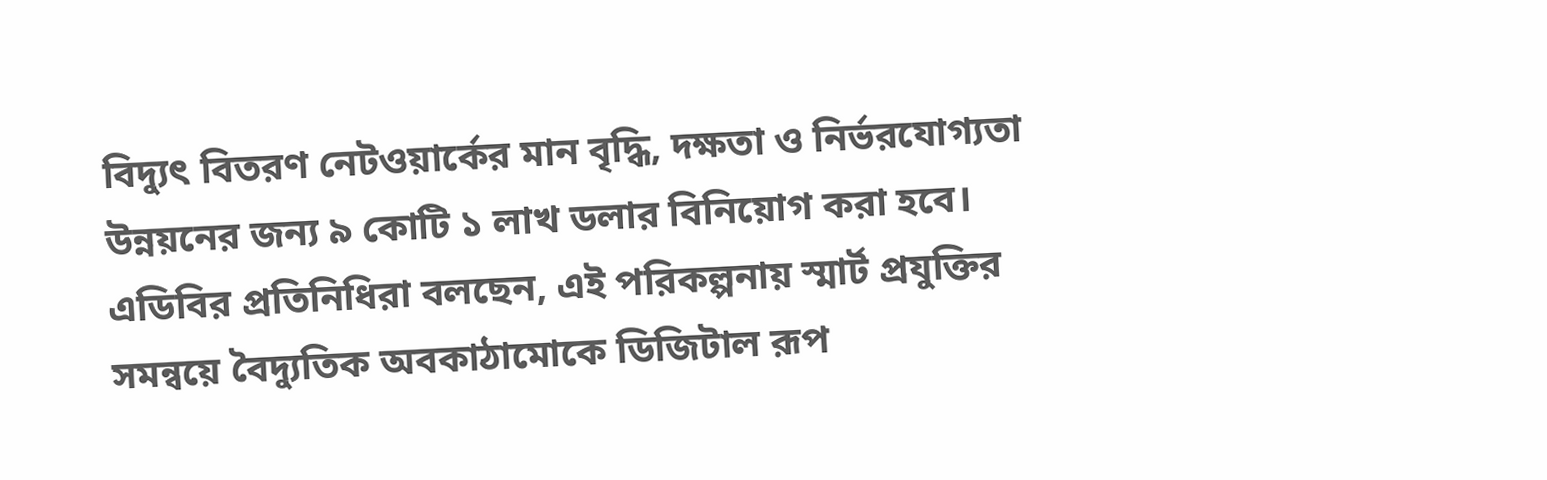বিদ্যুৎ বিতরণ নেটওয়ার্কের মান বৃদ্ধি, দক্ষতা ও নির্ভরযোগ্যতা উন্নয়নের জন্য ৯ কোটি ১ লাখ ডলার বিনিয়োগ করা হবে। এডিবির প্রতিনিধিরা বলছেন, এই পরিকল্পনায় স্মার্ট প্রযুক্তির সমন্বয়ে বৈদ্যুতিক অবকাঠামোকে ডিজিটাল রূপ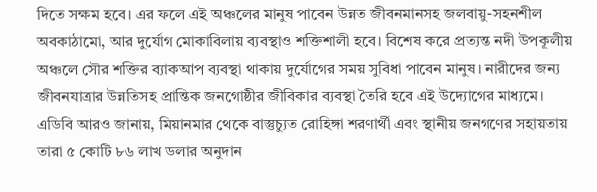দিতে সক্ষম হবে। এর ফলে এই অঞ্চলের মানুষ পাবেন উন্নত জীবনমানসহ জলবায়ু-সহনশীল অবকাঠামো, আর দুর্যোগ মোকাবিলায় ব্যবস্থাও শক্তিশালী হবে। বিশেষ করে প্রত্যন্ত নদী উপকূলীয় অঞ্চলে সৌর শক্তির ব্যাকআপ ব্যবস্থা থাকায় দুর্যোগের সময় সুবিধা পাবেন মানুষ। নারীদের জন্য জীবনযাত্রার উন্নতিসহ প্রান্তিক জনগোষ্ঠীর জীবিকার ব্যবস্থা তৈরি হবে এই উদ্যোগের মাধ্যমে। এডিবি আরও জানায়, মিয়ানমার থেকে বাস্তুচ্যুত রোহিঙ্গা শরণার্থী এবং স্থানীয় জনগণের সহায়তায় তারা ৫ কোটি ৮৬ লাখ ডলার অনুদান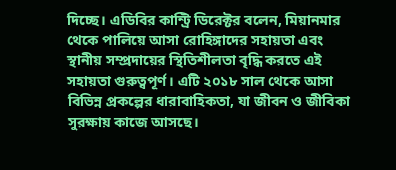দিচ্ছে। এডিবির কান্ট্রি ডিরেক্টর বলেন, মিয়ানমার থেকে পালিয়ে আসা রোহিঙ্গাদের সহায়তা এবং স্থানীয় সম্প্রদায়ের স্থিতিশীলতা বৃদ্ধি করতে এই সহায়তা গুরুত্বপূর্ণ। এটি ২০১৮ সাল থেকে আসা বিভিন্ন প্রকল্পের ধারাবাহিকতা, যা জীবন ও জীবিকা সুরক্ষায় কাজে আসছে।